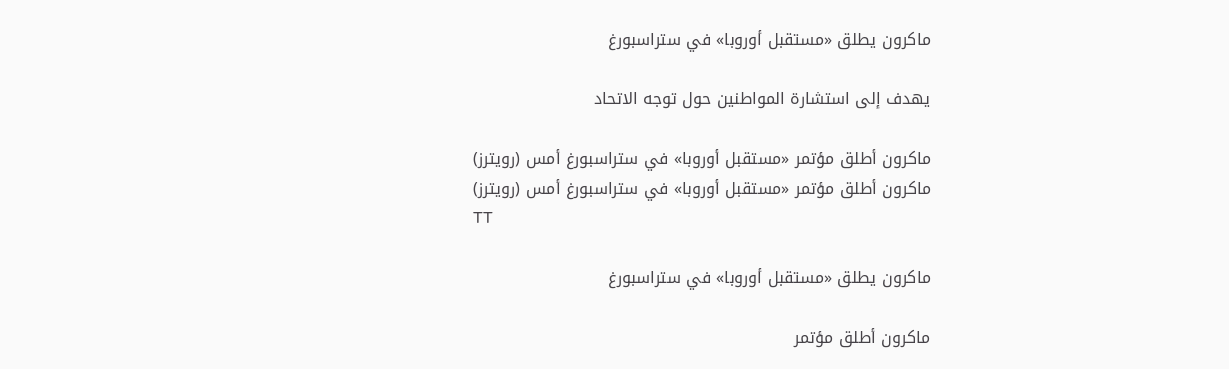ماكرون يطلق «مستقبل أوروبا» في ستراسبورغ

يهدف إلى استشارة المواطنين حول توجه الاتحاد

ماكرون أطلق مؤتمر «مستقبل أوروبا» في ستراسبورغ أمس (رويترز)
ماكرون أطلق مؤتمر «مستقبل أوروبا» في ستراسبورغ أمس (رويترز)
TT

ماكرون يطلق «مستقبل أوروبا» في ستراسبورغ

ماكرون أطلق مؤتمر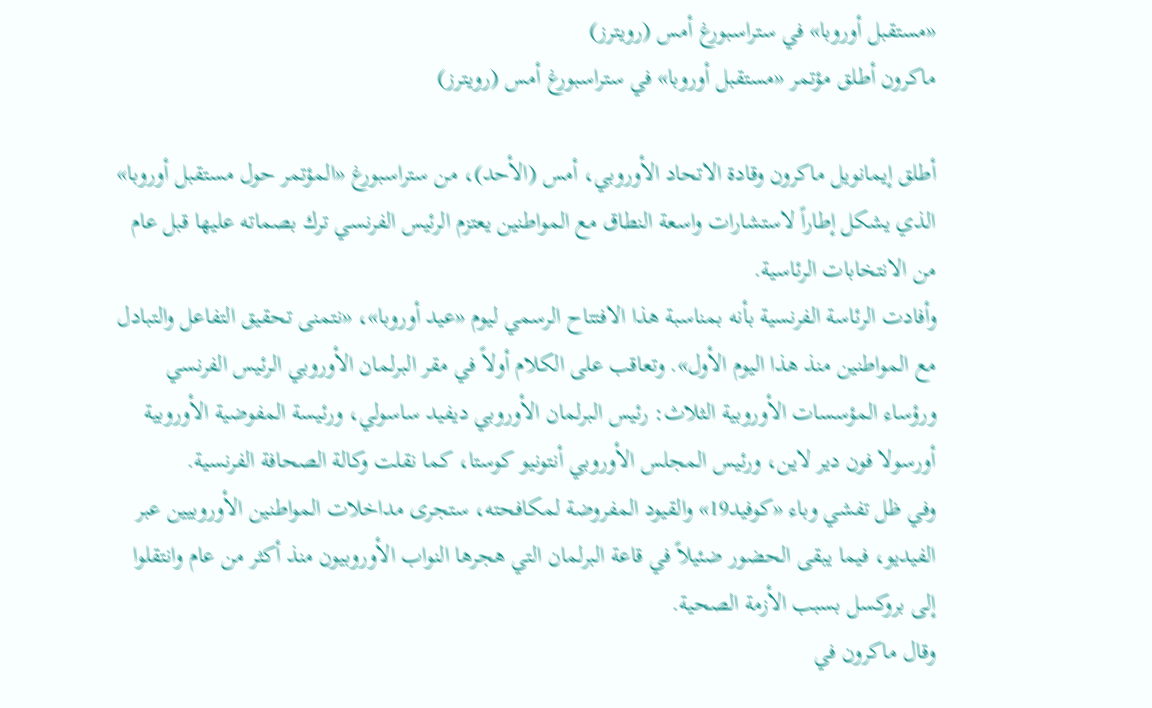«مستقبل أوروبا» في ستراسبورغ أمس (رويترز)
ماكرون أطلق مؤتمر «مستقبل أوروبا» في ستراسبورغ أمس (رويترز)

أطلق إيمانويل ماكرون وقادة الاتحاد الأوروبي، أمس (الأحد)، من ستراسبورغ «المؤتمر حول مستقبل أوروبا» الذي يشكل إطاراً لاستشارات واسعة النطاق مع المواطنين يعتزم الرئيس الفرنسي ترك بصماته عليها قبل عام من الانتخابات الرئاسية.
وأفادت الرئاسة الفرنسية بأنه بمناسبة هذا الافتتاح الرسمي ليوم «عيد أوروبا»، «نتمنى تحقيق التفاعل والتبادل مع المواطنين منذ هذا اليوم الأول». وتعاقب على الكلام أولاً في مقر البرلمان الأوروبي الرئيس الفرنسي ورؤساء المؤسسات الأوروبية الثلاث: رئيس البرلمان الأوروبي ديفيد ساسولي، ورئيسة المفوضية الأوروبية أورسولا فون دير لاين، ورئيس المجلس الأوروبي أنتونيو كوستا، كما نقلت وكالة الصحافة الفرنسية.
وفي ظل تفشي وباء «كوفيد19» والقيود المفروضة لمكافحته، ستجرى مداخلات المواطنين الأوروبيين عبر الفيديو، فيما يبقى الحضور ضئيلاً في قاعة البرلمان التي هجرها النواب الأوروبيون منذ أكثر من عام وانتقلوا إلى بروكسل بسبب الأزمة الصحية.
وقال ماكرون في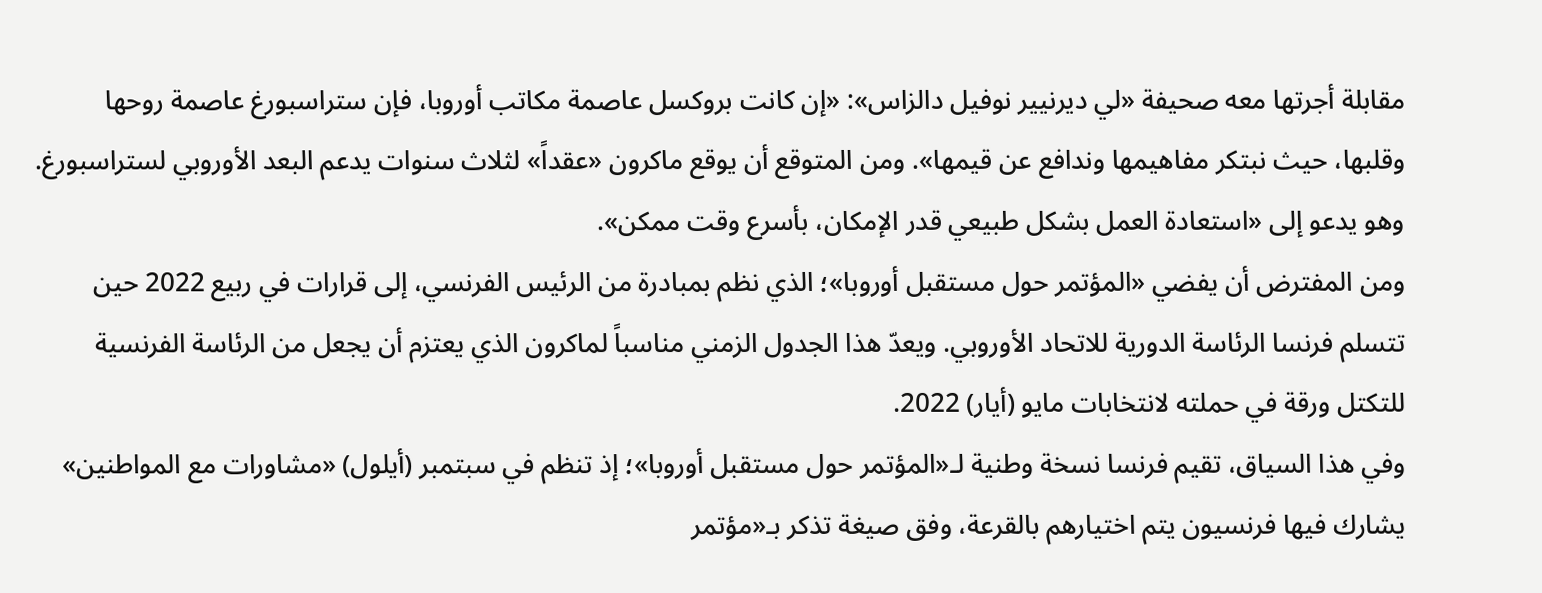مقابلة أجرتها معه صحيفة «لي ديرنيير نوفيل دالزاس»: «إن كانت بروكسل عاصمة مكاتب أوروبا، فإن ستراسبورغ عاصمة روحها وقلبها، حيث نبتكر مفاهيمها وندافع عن قيمها». ومن المتوقع أن يوقع ماكرون «عقداً» لثلاث سنوات يدعم البعد الأوروبي لستراسبورغ. وهو يدعو إلى «استعادة العمل بشكل طبيعي قدر الإمكان، بأسرع وقت ممكن».
ومن المفترض أن يفضي «المؤتمر حول مستقبل أوروبا»؛ الذي نظم بمبادرة من الرئيس الفرنسي، إلى قرارات في ربيع 2022 حين تتسلم فرنسا الرئاسة الدورية للاتحاد الأوروبي. ويعدّ هذا الجدول الزمني مناسباً لماكرون الذي يعتزم أن يجعل من الرئاسة الفرنسية للتكتل ورقة في حملته لانتخابات مايو (أيار) 2022.
وفي هذا السياق، تقيم فرنسا نسخة وطنية لـ«المؤتمر حول مستقبل أوروبا»؛ إذ تنظم في سبتمبر (أيلول) «مشاورات مع المواطنين» يشارك فيها فرنسيون يتم اختيارهم بالقرعة، وفق صيغة تذكر بـ«مؤتمر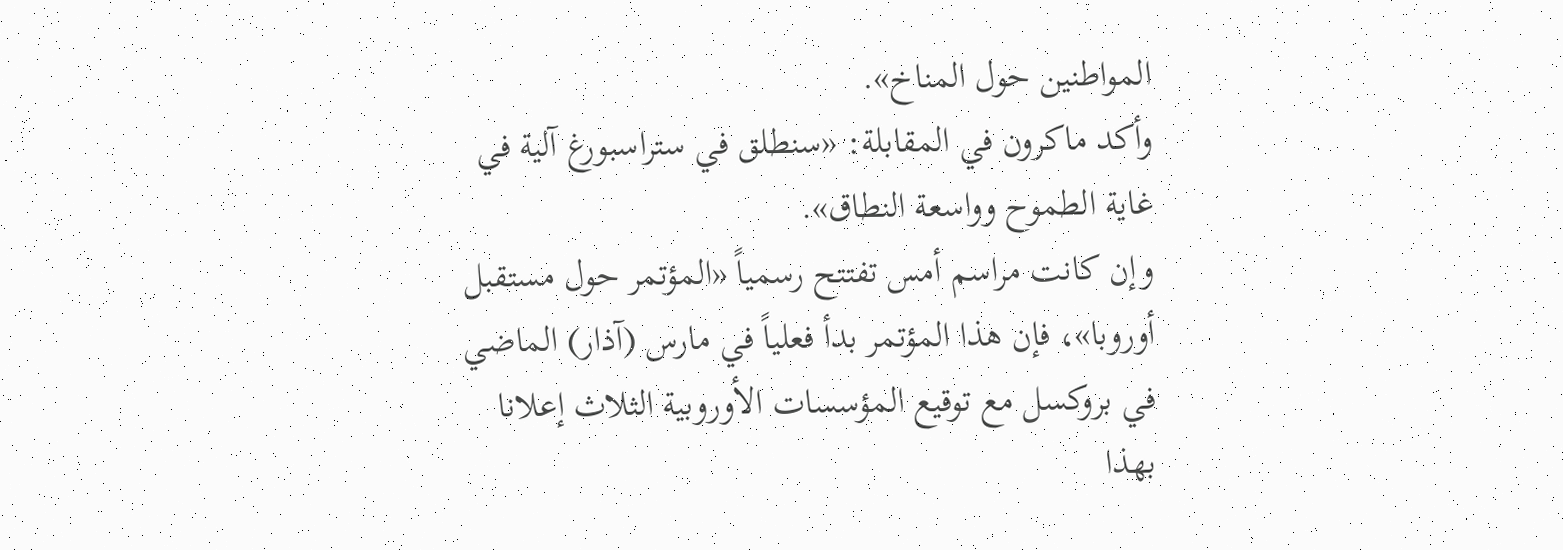المواطنين حول المناخ».
وأكد ماكرون في المقابلة: «سنطلق في ستراسبورغ آلية في غاية الطموح وواسعة النطاق».
وإن كانت مراسم أمس تفتتح رسمياً «المؤتمر حول مستقبل أوروبا»، فإن هذا المؤتمر بدأ فعلياً في مارس (آذار) الماضي في بروكسل مع توقيع المؤسسات الأوروبية الثلاث إعلانا بهذا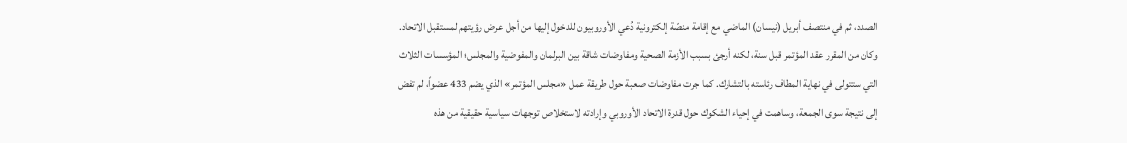الصدد، ثم في منتصف أبريل (نيسان) الماضي مع إقامة منصّة إلكترونية دُعي الأوروبيون للدخول إليها من أجل عرض رؤيتهم لمستقبل الاتحاد.
وكان من المقرر عقد المؤتمر قبل سنة، لكنه أرجئ بسبب الأزمة الصحية ومفاوضات شاقة بين البرلمان والمفوضية والمجلس؛ المؤسسات الثلاث التي ستتولى في نهاية المطاف رئاسته بالتشارك. كما جرت مفاوضات صعبة حول طريقة عمل «مجلس المؤتمر» الذي يضم 433 عضواً، لم تفض إلى نتيجة سوى الجمعة، وساهمت في إحياء الشكوك حول قدرة الاتحاد الأوروبي وإرادته لاستخلاص توجهات سياسية حقيقية من هذه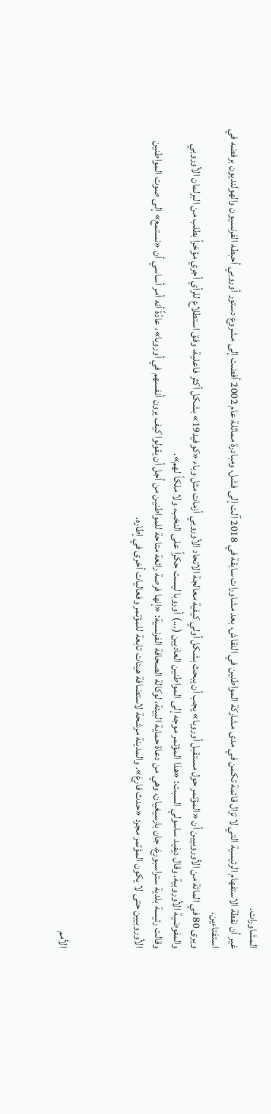المشاورات.
غير أن نقطة الاستفهام الرئيسية التي لا تزال قائمة تكمن في مدى مشاركة المواطنين في النقاش، بعد مشاورات سابقة في 2018 آلت إلى فشل، ومبادرة مماثلة عام 2002 أفضت إلى مشروع دستور أوروبي أحبطه الفرنسيون والهولنديون برفضه في استفتاءين.
ويرى 80 في المائة من الأوروبيين أن «المؤتمر حول مستقبل أوروبا» يجب أن يبحث بشكل أولي كيفية معالجة الاتحاد الأوروبي أزمات مثل وباء «كوفيد19» بشكل أكثر فاعلية، وفق استطلاع للرأي أجري مؤخراً بطلب من البرلمان الأوروبي والمفوضية الأوروبية. وقال ديفيد ساسولي السبت: «هذا المؤتمر موجه إلى المواطنين العاديين (...) أوروبا ليست حكراً على النخب، ولا ملكاً لهم».
وقالت رئيسة بلدية ستراسبورغ، جان بارسيغيان، وهي من دعاة حماية البيئة، لوكالة الصحافة الفرنسية: «إنها فرصة رائعة متاحة للمواطنين من أجل أن يقولوا كيف يرون أنفسهم في أوروبا»، عادّةً أنه أمر أساسي أن «نستمع» إلى صوت المواطنين الأوروبيين حتى لا يكون المؤتمر مجرد «حدث فارغ». والمدينة مرشحة لاستضافة هيئات تابعة للمؤتمر وفعاليات أخرى في إطاره.



الأمم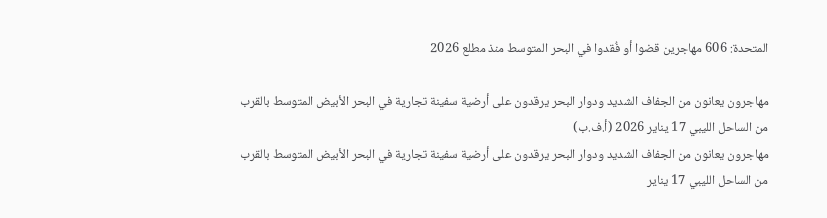المتحدة: 606 مهاجرين قضوا أو فُقدوا في البحر المتوسط منذ مطلع 2026

مهاجرون يعانون من الجفاف الشديد ودوار البحر يرقدون على أرضية سفينة تجارية في البحر الأبيض المتوسط بالقرب من الساحل الليبي 17 يناير 2026 (أ.ف.ب)
مهاجرون يعانون من الجفاف الشديد ودوار البحر يرقدون على أرضية سفينة تجارية في البحر الأبيض المتوسط بالقرب من الساحل الليبي 17 يناير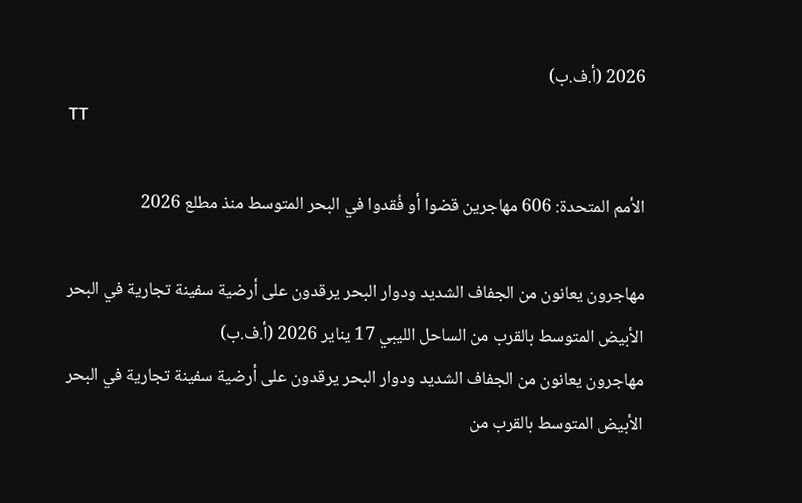2026 (أ.ف.ب)
TT

الأمم المتحدة: 606 مهاجرين قضوا أو فُقدوا في البحر المتوسط منذ مطلع 2026

مهاجرون يعانون من الجفاف الشديد ودوار البحر يرقدون على أرضية سفينة تجارية في البحر الأبيض المتوسط بالقرب من الساحل الليبي 17 يناير 2026 (أ.ف.ب)
مهاجرون يعانون من الجفاف الشديد ودوار البحر يرقدون على أرضية سفينة تجارية في البحر الأبيض المتوسط بالقرب من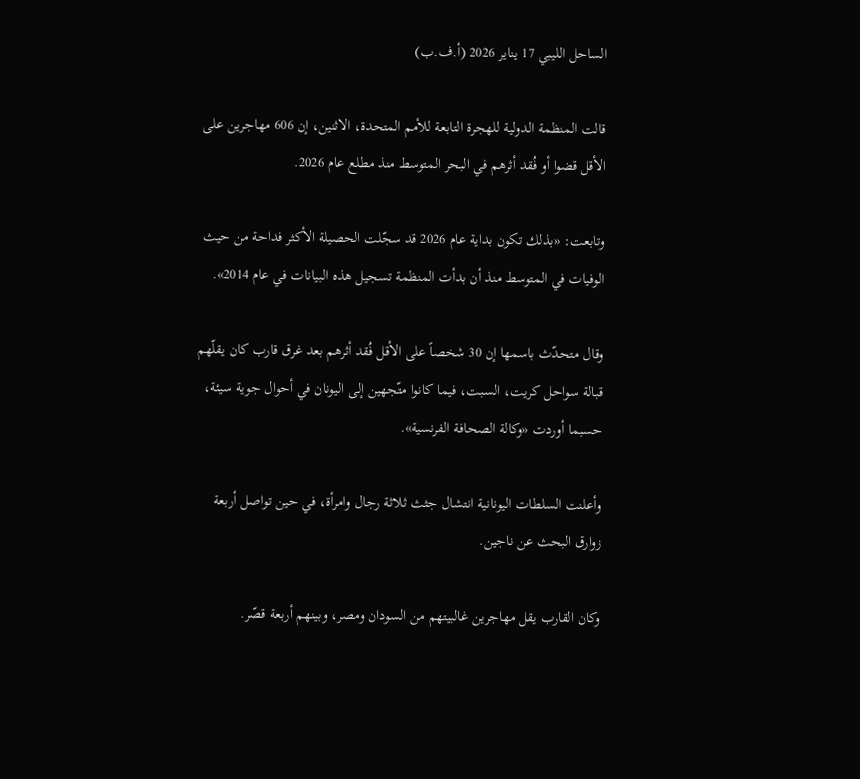الساحل الليبي 17 يناير 2026 (أ.ف.ب)

قالت المنظمة الدولية للهجرة التابعة للأمم المتحدة، الاثنين، إن 606 مهاجرين على الأقل قضوا أو فُقد أثرهم في البحر المتوسط منذ مطلع عام 2026.

وتابعت: «بذلك تكون بداية عام 2026 قد سجّلت الحصيلة الأكثر فداحة من حيث الوفيات في المتوسط منذ أن بدأت المنظمة تسجيل هذه البيانات في عام 2014».

وقال متحدّث باسمها إن 30 شخصاً على الأقل فُقد أثرهم بعد غرق قارب كان يقلّهم قبالة سواحل كريت، السبت، فيما كانوا متّجهين إلى اليونان في أحوال جوية سيئة، حسبما أوردت «وكالة الصحافة الفرنسية».

وأعلنت السلطات اليونانية انتشال جثث ثلاثة رجال وامرأة، في حين تواصل أربعة زوارق البحث عن ناجين.

وكان القارب يقل مهاجرين غالبيتهم من السودان ومصر، وبينهم أربعة قصّر.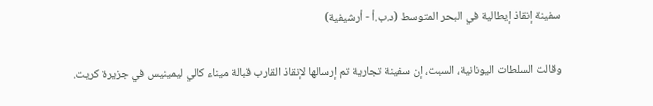سفينة إنقاذ إيطالية في البحر المتوسط (د.ب.أ - أرشيفية)

وقالت السلطات اليونانية، السبت، إن سفينة تجارية تم إرسالها لإنقاذ القارب قبالة ميناء كالي ليمينيس في جزيرة كريت.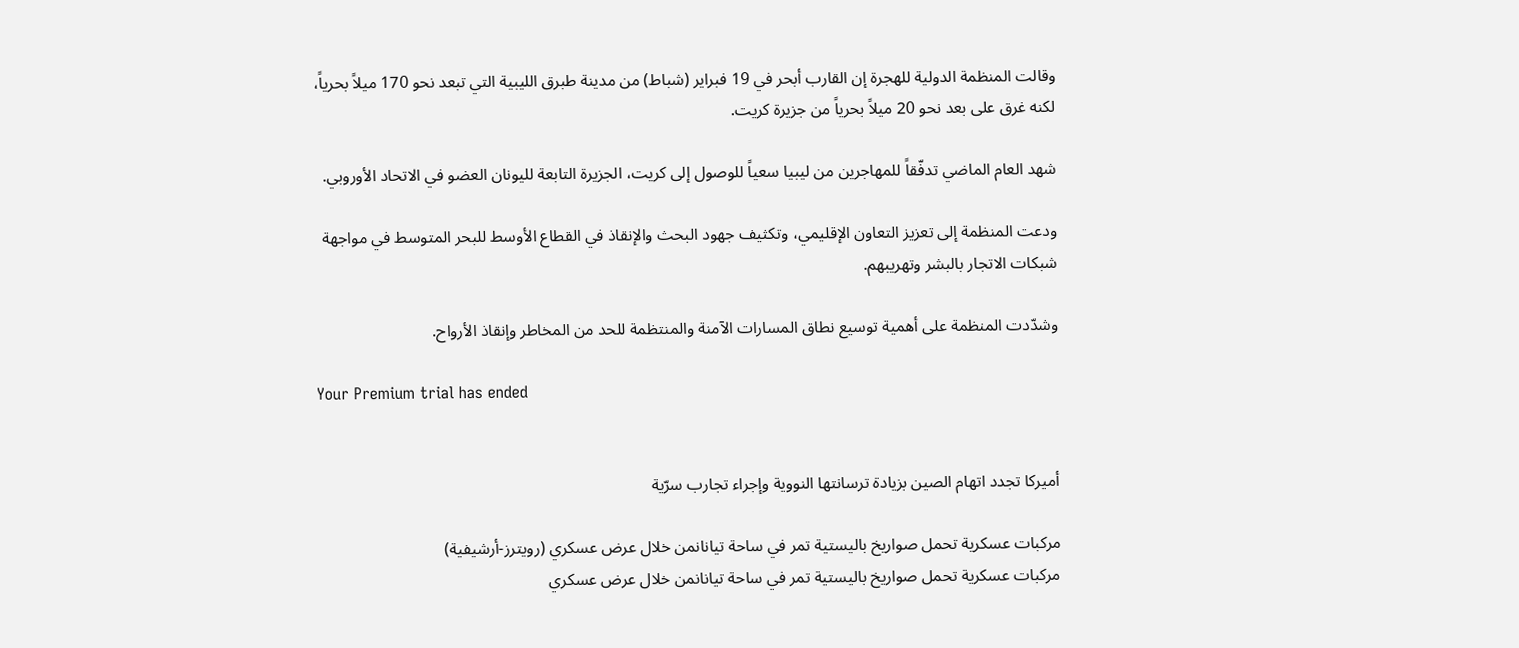وقالت المنظمة الدولية للهجرة إن القارب أبحر في 19 فبراير (شباط) من مدينة طبرق الليبية التي تبعد نحو 170 ميلاً بحرياً، لكنه غرق على بعد نحو 20 ميلاً بحرياً من جزيرة كريت.

شهد العام الماضي تدفّقاً للمهاجرين من ليبيا سعياً للوصول إلى كريت، الجزيرة التابعة لليونان العضو في الاتحاد الأوروبي.

ودعت المنظمة إلى تعزيز التعاون الإقليمي، وتكثيف جهود البحث والإنقاذ في القطاع الأوسط للبحر المتوسط في مواجهة شبكات الاتجار بالبشر وتهريبهم.

وشدّدت المنظمة على أهمية توسيع نطاق المسارات الآمنة والمنتظمة للحد من المخاطر وإنقاذ الأرواح.

Your Premium trial has ended


أميركا تجدد اتهام الصين بزيادة ترسانتها النووية وإجراء تجارب سرّية

مركبات عسكرية تحمل صواريخ باليستية تمر في ساحة تيانانمن خلال عرض عسكري (رويترز-أرشيفية)
مركبات عسكرية تحمل صواريخ باليستية تمر في ساحة تيانانمن خلال عرض عسكري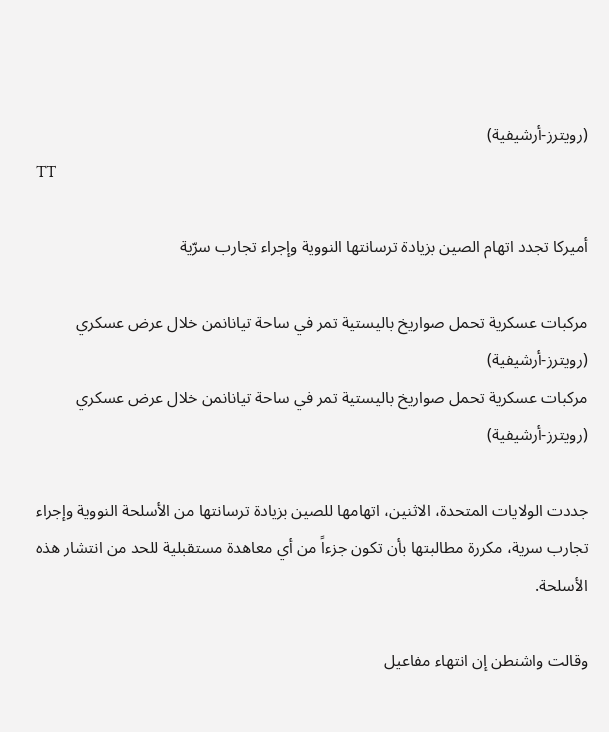(رويترز-أرشيفية)
TT

أميركا تجدد اتهام الصين بزيادة ترسانتها النووية وإجراء تجارب سرّية

مركبات عسكرية تحمل صواريخ باليستية تمر في ساحة تيانانمن خلال عرض عسكري (رويترز-أرشيفية)
مركبات عسكرية تحمل صواريخ باليستية تمر في ساحة تيانانمن خلال عرض عسكري (رويترز-أرشيفية)

جددت الولايات المتحدة، الاثنين، اتهامها للصين بزيادة ترسانتها من الأسلحة النووية وإجراء تجارب سرية، مكررة مطالبتها بأن تكون جزءاً من أي معاهدة مستقبلية للحد من انتشار هذه الأسلحة.

وقالت واشنطن إن انتهاء مفاعيل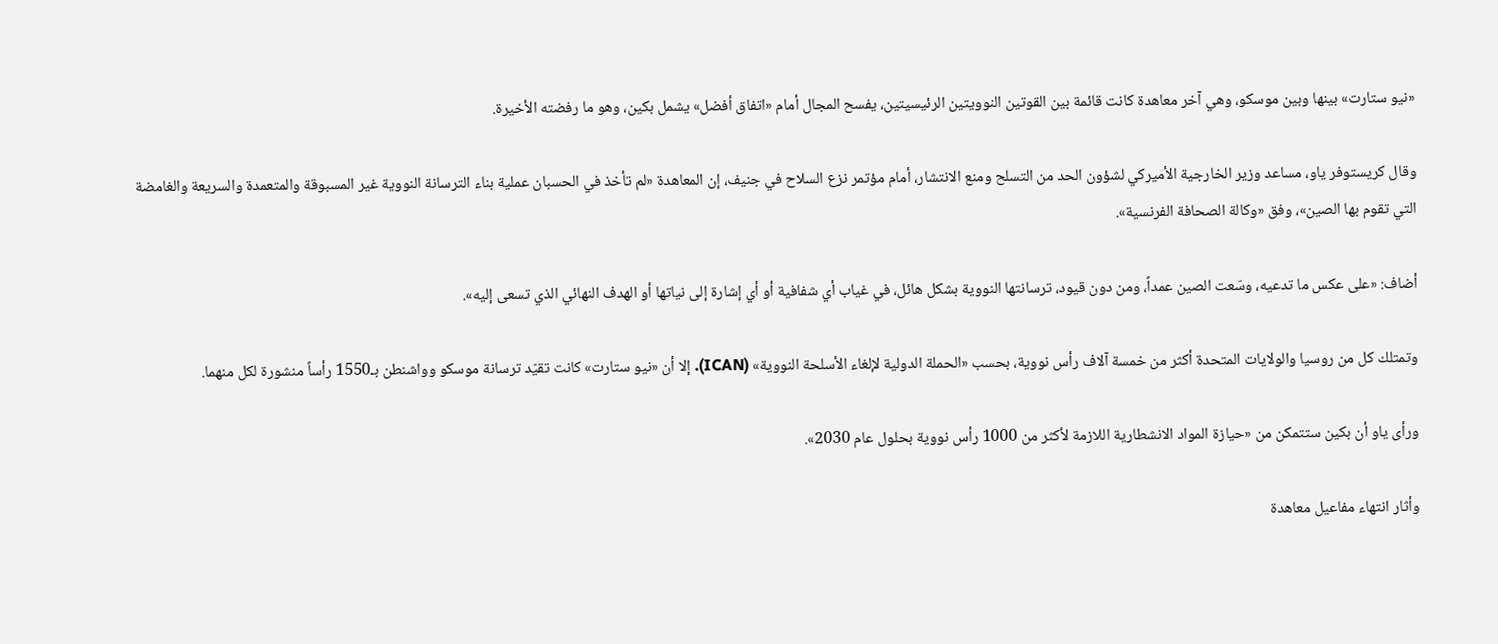«نيو ستارت» بينها وبين موسكو، وهي آخر معاهدة كانت قائمة بين القوتين النوويتين الرئيسيتين، يفسح المجال أمام «اتفاق أفضل» يشمل بكين، وهو ما رفضته الأخيرة.

وقال كريستوفر ياو، مساعد وزير الخارجية الأميركي لشؤون الحد من التسلح ومنع الانتشار، أمام مؤتمر نزع السلاح في جنيف، إن المعاهدة «لم تأخذ في الحسبان عملية بناء الترسانة النووية غير المسبوقة والمتعمدة والسريعة والغامضة التي تقوم بها الصين»، وفق «وكالة الصحافة الفرنسية».

أضاف: «على عكس ما تدعيه، وسّعت الصين عمداً، ومن دون قيود، ترسانتها النووية بشكل هائل، في غياب أي شفافية أو أي إشارة إلى نياتها أو الهدف النهائي الذي تسعى إليه».

وتمتلك كل من روسيا والولايات المتحدة أكثر من خمسة آلاف رأس نووية، بحسب «الحملة الدولية لإلغاء الأسلحة النووية» (ICAN). إلا أن «نيو ستارت» كانت تقيّد ترسانة موسكو وواشنطن بـ1550 رأساً منشورة لكل منهما.

ورأى ياو أن بكين ستتمكن من «حيازة المواد الانشطارية اللازمة لأكثر من 1000 رأس نووية بحلول عام 2030».

وأثار انتهاء مفاعيل معاهدة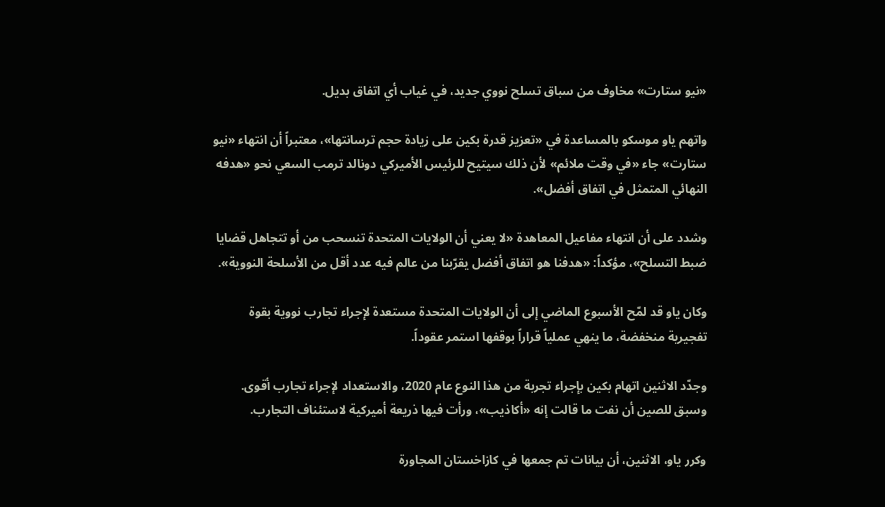«نيو ستارت» مخاوف من سباق تسلح نووي جديد، في غياب أي اتفاق بديل.

واتهم ياو موسكو بالمساعدة في «تعزيز قدرة بكين على زيادة حجم ترسانتها»، معتبراً أن انتهاء «نيو ستارت» جاء «في وقت ملائم» لأن ذلك سيتيح للرئيس الأميركي دونالد ترمب السعي نحو «هدفه النهائي المتمثل في اتفاق أفضل».

وشدد على أن انتهاء مفاعيل المعاهدة «لا يعني أن الولايات المتحدة تنسحب من أو تتجاهل قضايا ضبط التسلح»، مؤكداً: «هدفنا هو اتفاق أفضل يقرّبنا من عالم فيه عدد أقل من الأسلحة النووية».

وكان ياو قد لمّح الأسبوع الماضي إلى أن الولايات المتحدة مستعدة لإجراء تجارب نووية بقوة تفجيرية منخفضة، ما ينهي عملياً قراراً بوقفها استمر عقوداً.

وجدّد الاثنين اتهام بكين بإجراء تجربة من هذا النوع عام 2020، والاستعداد لإجراء تجارب أقوى. وسبق للصين أن نفت ما قالت إنه «أكاذيب»، ورأت فيها ذريعة أميركية لاستئناف التجارب.

وكرر ياو، الاثنين، أن بيانات تم جمعها في كازاخستان المجاورة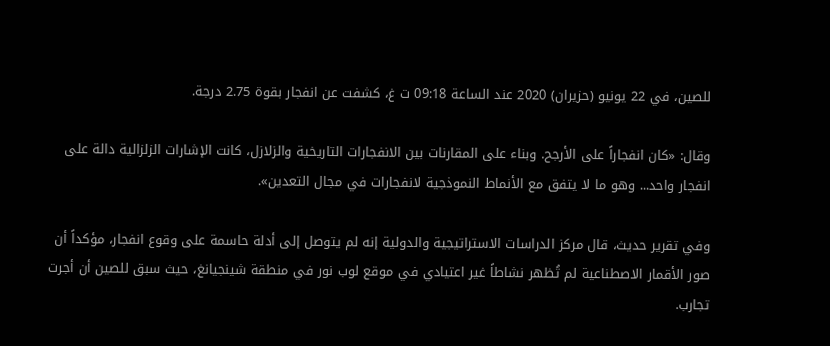للصين، في 22 يونيو (حزيران) 2020 عند الساعة 09:18 ت غ، كشفت عن انفجار بقوة 2.75 درجة.

وقال: «كان انفجاراً على الأرجح. وبناء على المقارنات بين الانفجارات التاريخية والزلازل، كانت الإشارات الزلزالية دالة على انفجار واحد... وهو ما لا يتفق مع الأنماط النموذجية لانفجارات في مجال التعدين».

وفي تقرير حديث، قال مركز الدراسات الاستراتيجية والدولية إنه لم يتوصل إلى أدلة حاسمة على وقوع انفجار، مؤكداً أن صور الأقمار الاصطناعية لم تُظهر نشاطاً غير اعتيادي في موقع لوب نور في منطقة شينجيانغ، حيث سبق للصين أن أجرت تجارب.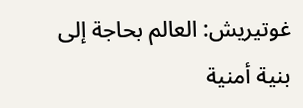غوتيريش: العالم بحاجة إلى بنية أمنية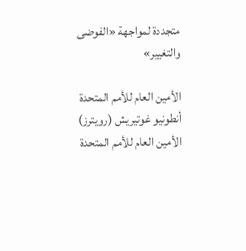متجددة لمواجهة «الفوضى والتغيير»

الأمين العام للأمم المتحدة أنطونيو غوتيريش (رويترز)
الأمين العام للأمم المتحدة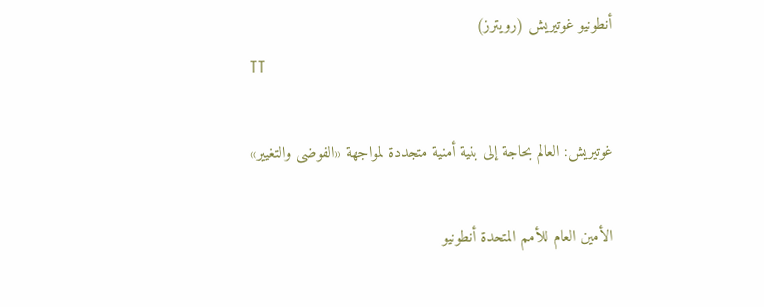أنطونيو غوتيريش (رويترز)
TT

غوتيريش: العالم بحاجة إلى بنية أمنية متجددة لمواجهة «الفوضى والتغيير»

الأمين العام للأمم المتحدة أنطونيو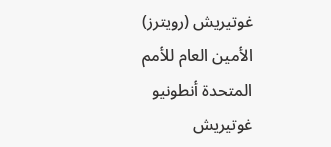غوتيريش (رويترز)
الأمين العام للأمم المتحدة أنطونيو غوتيريش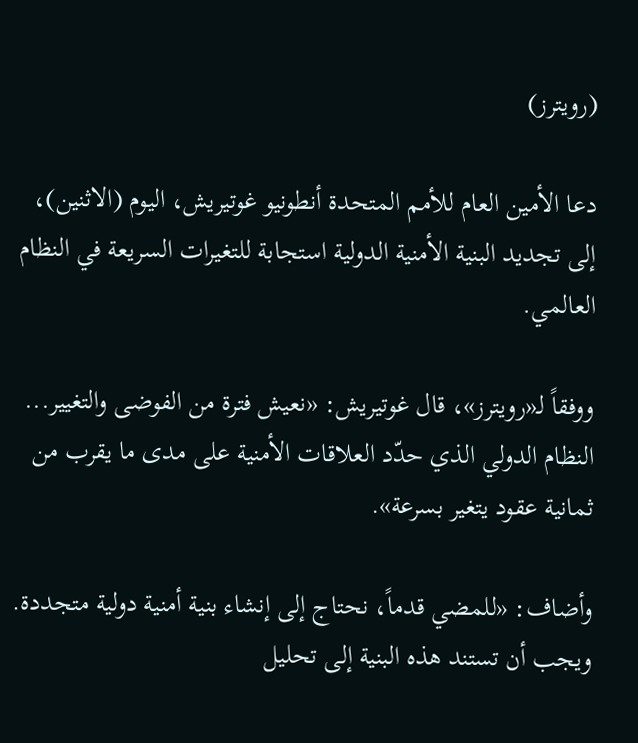(رويترز)

دعا الأمين العام للأمم المتحدة أنطونيو غوتيريش، اليوم (الاثنين)، إلى تجديد ‌البنية الأمنية الدولية ‌استجابة للتغيرات ‌السريعة في النظام العالمي.

ووفقاً لـ«رويترز»، قال غوتيريش: «نعيش فترة من الفوضى والتغيير... النظام الدولي الذي حدّد ‌العلاقات ‌الأمنية على ‌مدى ما ‌يقرب من ثمانية عقود يتغير بسرعة».

وأضاف: «للمضي قدماً، ‌نحتاج إلى إنشاء بنية أمنية دولية متجددة. ويجب أن تستند هذه البنية إلى تحليل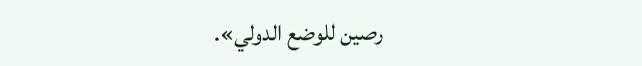رصين للوضع الدولي».